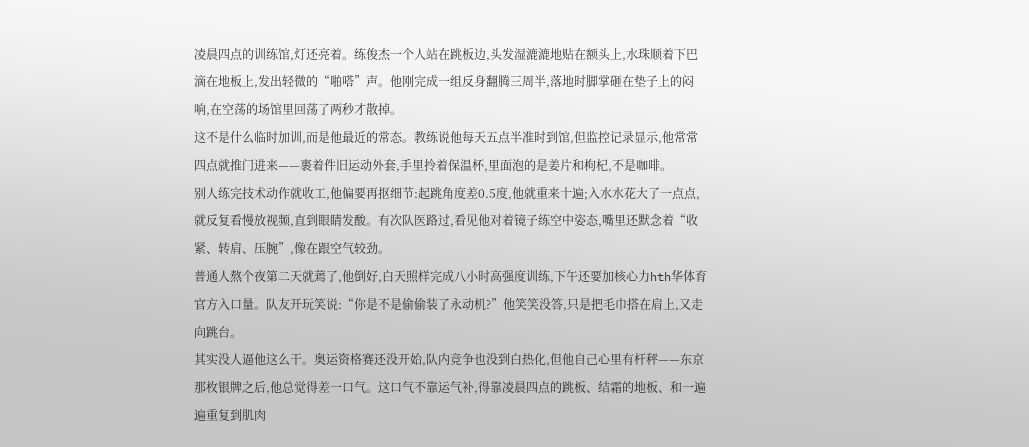凌晨四点的训练馆,灯还亮着。练俊杰一个人站在跳板边,头发湿漉漉地贴在额头上,水珠顺着下巴滴在地板上,发出轻微的“啪嗒”声。他刚完成一组反身翻腾三周半,落地时脚掌砸在垫子上的闷响,在空荡的场馆里回荡了两秒才散掉。
这不是什么临时加训,而是他最近的常态。教练说他每天五点半准时到馆,但监控记录显示,他常常四点就推门进来——裹着件旧运动外套,手里拎着保温杯,里面泡的是姜片和枸杞,不是咖啡。
别人练完技术动作就收工,他偏要再抠细节:起跳角度差0.5度,他就重来十遍;入水水花大了一点点,就反复看慢放视频,直到眼睛发酸。有次队医路过,看见他对着镜子练空中姿态,嘴里还默念着“收紧、转肩、压腕”,像在跟空气较劲。
普通人熬个夜第二天就蔫了,他倒好,白天照样完成八小时高强度训练,下午还要加核心力hth华体育官方入口量。队友开玩笑说:“你是不是偷偷装了永动机?”他笑笑没答,只是把毛巾搭在肩上,又走向跳台。
其实没人逼他这么干。奥运资格赛还没开始,队内竞争也没到白热化,但他自己心里有杆秤——东京那枚银牌之后,他总觉得差一口气。这口气不靠运气补,得靠凌晨四点的跳板、结霜的地板、和一遍遍重复到肌肉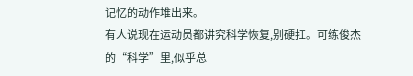记忆的动作堆出来。
有人说现在运动员都讲究科学恢复,别硬扛。可练俊杰的“科学”里,似乎总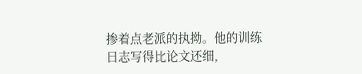掺着点老派的执拗。他的训练日志写得比论文还细,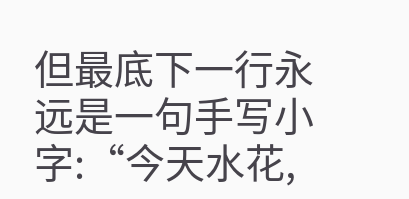但最底下一行永远是一句手写小字:“今天水花,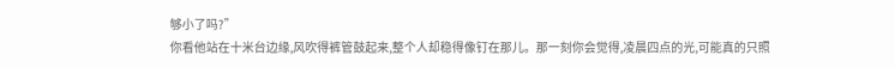够小了吗?”
你看他站在十米台边缘,风吹得裤管鼓起来,整个人却稳得像钉在那儿。那一刻你会觉得,凌晨四点的光,可能真的只照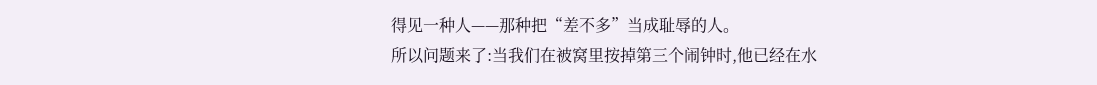得见一种人——那种把“差不多”当成耻辱的人。
所以问题来了:当我们在被窝里按掉第三个闹钟时,他已经在水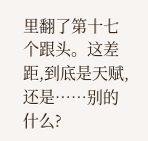里翻了第十七个跟头。这差距,到底是天赋,还是……别的什么?